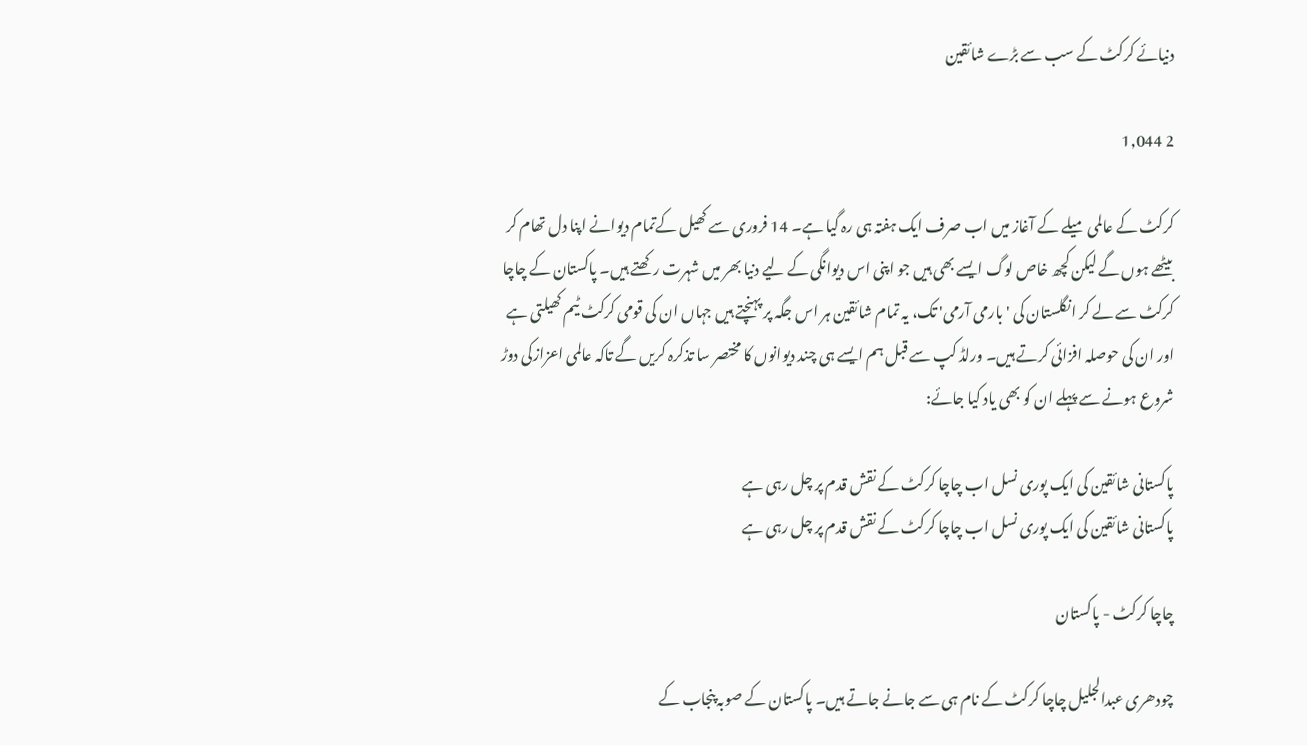دنیائے کرکٹ کے سب سے بڑے شائقین

2 1,044

کرکٹ کے عالمی میلے کے آغاز میں اب صرف ایک ہفتہ ہی رہ گیا ہے۔ 14 فروری سے کھیل کےتمام دیوانے اپنا دل تھام کر بیٹھے ہوں گے لیکن کچھ خاص لوگ ایسے بھی ہیں جو اپنی اس دیوانگی کے لیے دنیا بھر میں شہرت رکھتے ہیں۔ پاکستان کے چاچا کرکٹ سے لے کر انگلستان کی 'بارمی آرمی' تک، یہ تمام شائقین ہر اس جگہ پر پہنچتے ہیں جہاں ان کی قومی کرکٹ ٹیم کھیلتی ہے اور ان کی حوصلہ افزائی کرتے ہیں۔ ورلڈ کپ سے قبل ہم ایسے ہی چند دیوانوں کا مختصر سا تذکرہ کریں گے تاکہ عالمی اعزازکی دوڑ شروع ہونے سے پہلے ان کو بھی یاد کیا جائے:

پاکستانی شائقین کی ایک پوری نسل اب چاچا کرکٹ کے نقش قدم پر چل رہی ہے
پاکستانی شائقین کی ایک پوری نسل اب چاچا کرکٹ کے نقش قدم پر چل رہی ہے

چاچا کرکٹ - پاکستان

چودھری عبدالجلیل چاچا کرکٹ کے نام ہی سے جانے جاتے ہیں۔ پاکستان کے صوبہ پنجاب کے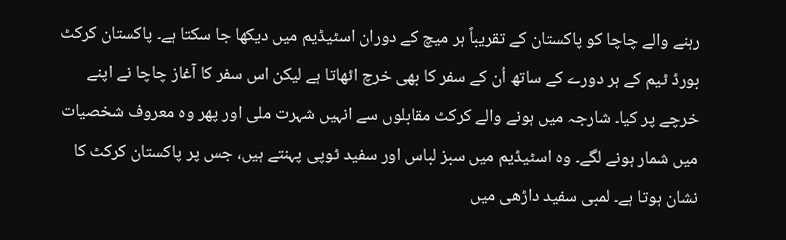رہنے والے چاچا کو پاکستان کے تقریباً ہر میچ کے دوران اسٹیڈیم میں دیکھا جا سکتا ہے۔ پاکستان کرکٹ بورڈ ٹیم کے ہر دورے کے ساتھ اُن کے سفر کا بھی خرچ اٹھاتا ہے لیکن اس سفر کا آغاز چاچا نے اپنے خرچے پر کیا۔ شارجہ میں ہونے والے کرکٹ مقابلوں سے انہیں شہرت ملی اور پھر وہ معروف شخصیات میں شمار ہونے لگے۔ وہ اسٹیڈیم میں سبز لباس اور سفید ٹوپی پہنتے ہیں، جس پر پاکستان کرکٹ کا نشان ہوتا ہے۔ لمبی سفید داڑھی میں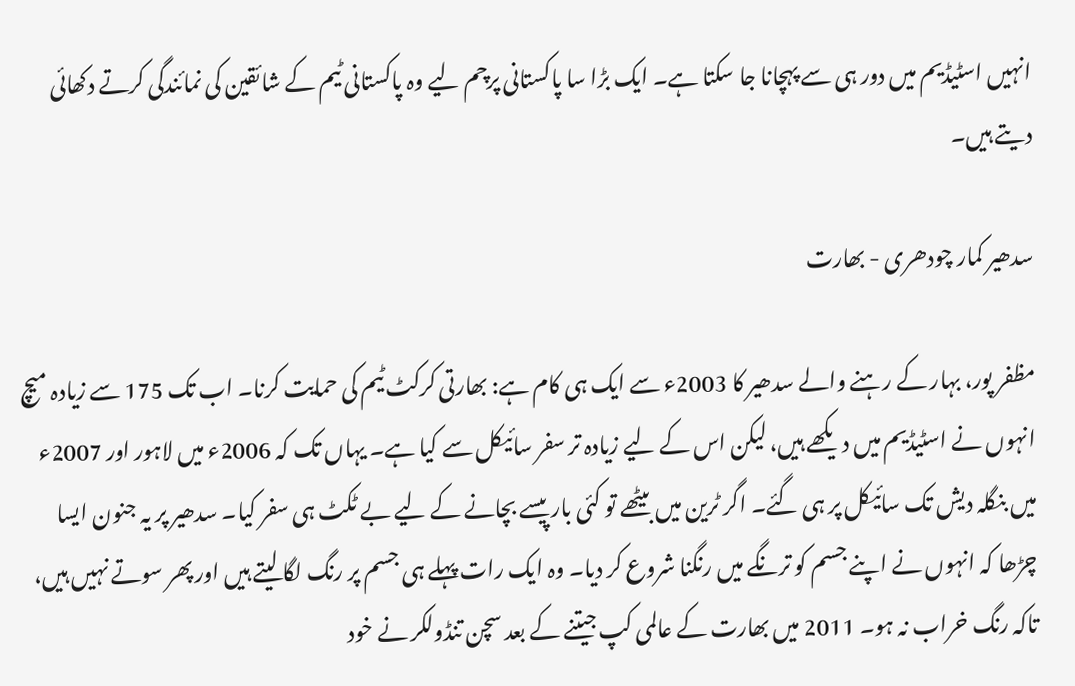انہیں اسٹیڈیم میں دور ہی سے پہچانا جا سکتا ہے۔ ایک بڑا سا پاکستانی پرچم لیے وہ پاکستانی ٹیم کے شائقین کی نمائندگی کرتے دکھائی دیتے ہیں۔

سدھیر کمار چودھری - بھارت

مظفر پور، بہار کے رہنے والے سدھیر کا 2003ء سے ایک ہی کام ہے: بھارتی کرکٹ ٹیم کی حمایت کرنا۔ اب تک 175 سے زیادہ میچ انہوں نے اسٹیڈیم میں دیکھے ہیں، لیکن اس کے لیے زیادہ تر سفر سائیکل سے کیا ہے۔ یہاں تک کہ 2006ء میں لاہور اور 2007ء میں بنگلہ دیش تک سائیکل پر ہی گئے۔ اگر ٹرین میں بیٹھے تو کئی بار پیسے بچانے کے لیے بے ٹکٹ ہی سفر کیا۔ سدھیر پر یہ جنون ایسا چڑھا کہ انہوں نے اپنے جسم کو ترنگے میں رنگنا شروع کر دیا۔ وہ ایک رات پہلے ہی جسم پر رنگ لگا لیتے ہیں اور پھر سوتے نہیں ہیں، تاکہ رنگ خراب نہ ہو۔ 2011 میں بھارت کے عالمی کپ جیتنے کے بعد سچن تنڈولکر نے خود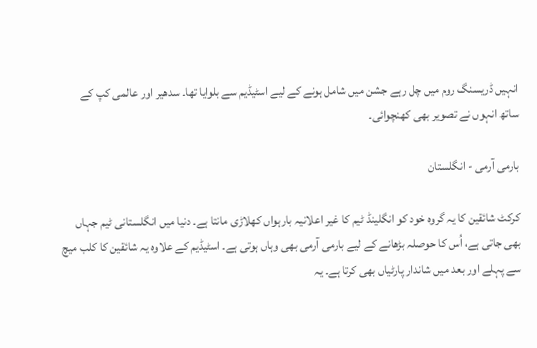انہیں ڈریسنگ روم میں چل رہے جشن میں شامل ہونے کے لیے اسٹیڈیم سے بلوایا تھا۔ سدھیر اور عالمی کپ کے ساتھ انہوں نے تصویر بھی کھنچوائی۔

بارمی آرمی - انگلستان

کرکٹ شائقین کا یہ گروہ خود کو انگلینڈ ٹیم کا غیر اعلانیہ بارہواں کھلاڑی مانتا ہے۔ دنیا میں انگلستانی ٹیم جہاں بھی جاتی ہے، اُس کا حوصلہ بڑھانے کے لیے بارمی آرمی بھی وہاں ہوتی ہے۔ اسٹیڈیم کے علاوہ یہ شائقین کا کلب میچ سے پہلے اور بعد میں شاندار پارٹیاں بھی کرتا ہے۔ یہ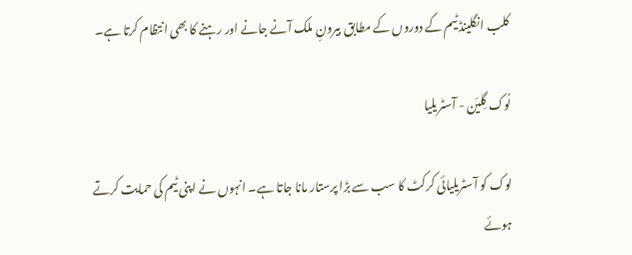کلب انگلینڈ ٹیم کے دوروں کے مطابق بیرونِ ملک آنے جانے اور رہنے کا بھی انتظام کرتا ہے۔

لُوک گِلیَن - آسٹریلیا

لوک کو آسٹریلیائی کرکٹ کا سب سے بڑا پرستار مانا جاتا ہے۔ انہوں نے اپنی ٹیم کی حمایت کرتے ہوئے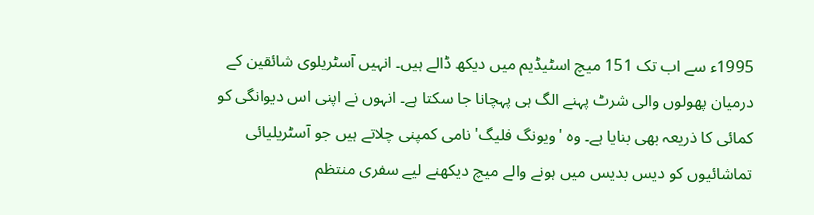1995ء سے اب تک 151 میچ اسٹیڈیم میں دیکھ ڈالے ہیں۔ انہیں آسٹریلوی شائقین کے درمیان پھولوں والی شرٹ پہنے الگ ہی پہچانا جا سکتا ہے۔ انہوں نے اپنی اس دیوانگی کو کمائی کا ذریعہ بھی بنایا ہے۔ وہ 'ویونگ فلیگ' نامی کمپنی چلاتے ہیں جو آسٹریلیائی تماشائیوں کو دیس بدیس میں ہونے والے میچ دیکھنے لیے سفری منتظم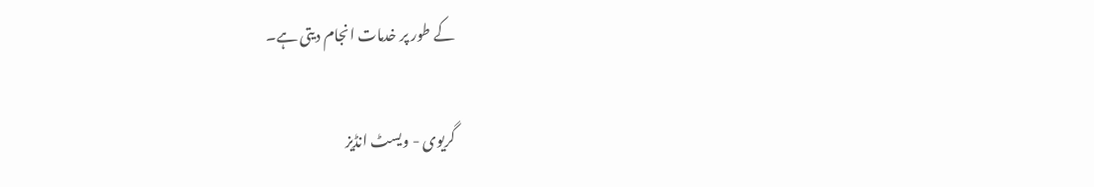کے طور پر خدمات انجام دیتی ہے۔

گریوی - ویسٹ انڈیز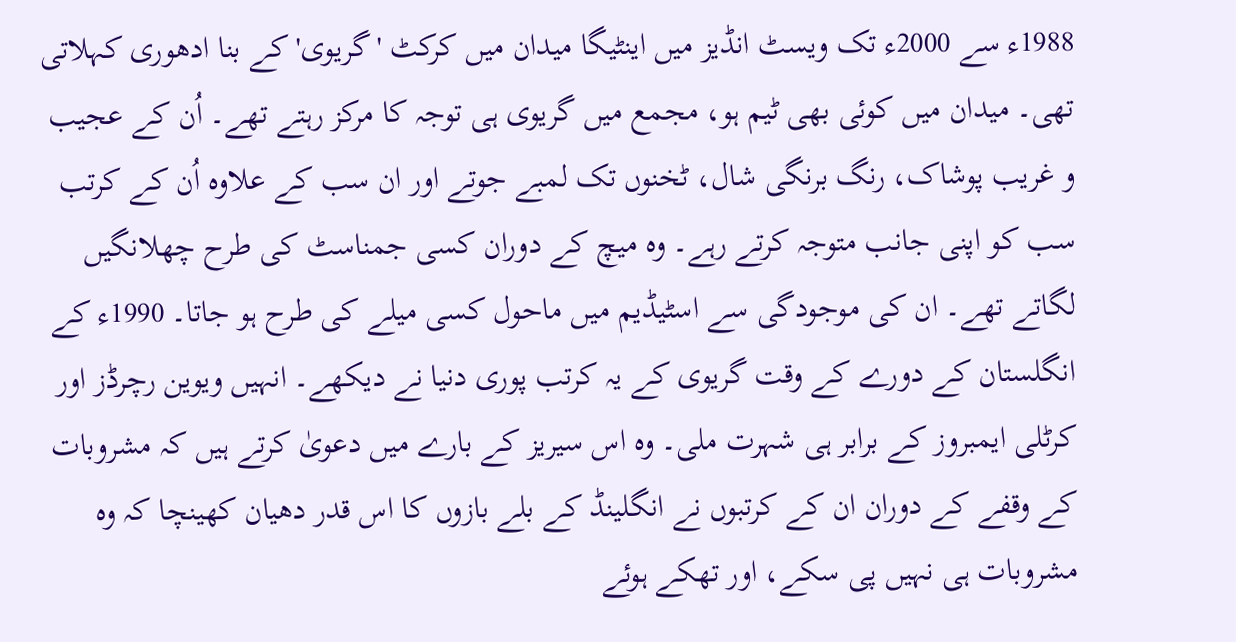1988ء سے 2000ء تک ویسٹ انڈیز میں اینٹیگا میدان میں کرکٹ 'گریوی' کے بنا ادھوری کہلاتی تھی۔ میدان میں کوئی بھی ٹیم ہو، مجمع میں گریوی ہی توجہ کا مرکز رہتے تھے۔ اُن کے عجیب و غریب پوشاک، رنگ برنگی شال، ٹخنوں تک لمبے جوتے اور ان سب کے علاوہ اُن کے کرتب سب کو اپنی جانب متوجہ کرتے رہے۔ وہ میچ کے دوران کسی جمناسٹ کی طرح چھلانگیں لگاتے تھے۔ ان کی موجودگی سے اسٹیڈیم میں ماحول کسی میلے کی طرح ہو جاتا۔ 1990ء کے انگلستان کے دورے کے وقت گریوی کے یہ کرتب پوری دنیا نے دیکھے۔ انہیں ویوین رچرڈز اور کرٹلی ایمبروز کے برابر ہی شہرت ملی۔ وہ اس سیریز کے بارے میں دعویٰ کرتے ہیں کہ مشروبات کے وقفے کے دوران ان کے کرتبوں نے انگلینڈ کے بلے بازوں کا اس قدر دھیان کھینچا کہ وہ مشروبات ہی نہیں پی سکے، اور تھکے ہوئے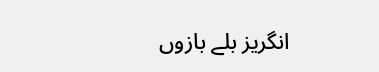انگریز بلے بازوں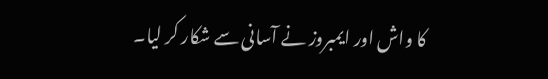کا واش اور ایمبروز نے آسانی سے شکار کر لیا۔